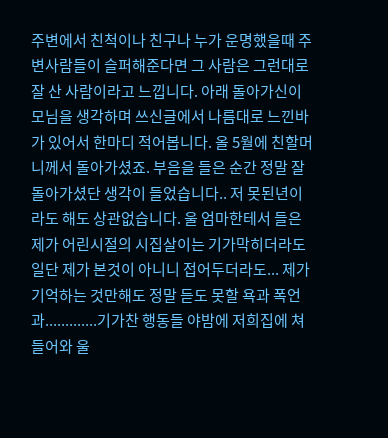주변에서 친척이나 친구나 누가 운명했을때 주변사람들이 슬퍼해준다면 그 사람은 그런대로 잘 산 사람이라고 느낍니다. 아래 돌아가신이모님을 생각하며 쓰신글에서 나름대로 느낀바가 있어서 한마디 적어봅니다. 올 5월에 친할머니께서 돌아가셨죠. 부음을 들은 순간 정말 잘 돌아가셨단 생각이 들었습니다.. 저 못된년이라도 해도 상관없습니다. 울 엄마한테서 들은 제가 어린시절의 시집살이는 기가막히더라도 일단 제가 본것이 아니니 접어두더라도... 제가 기억하는 것만해도 정말 듣도 못할 욕과 폭언과.............기가찬 행동들 야밤에 저희집에 쳐들어와 울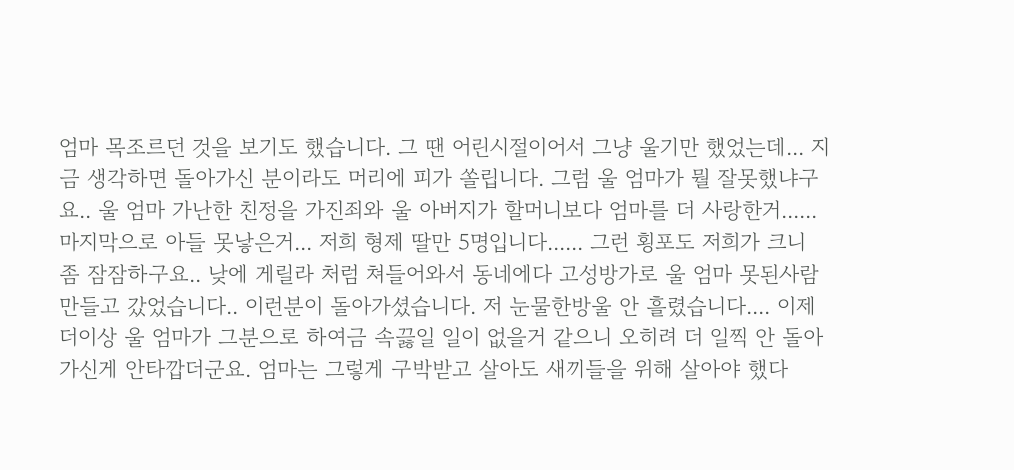엄마 목조르던 것을 보기도 했습니다. 그 땐 어린시절이어서 그냥 울기만 했었는데... 지금 생각하면 돌아가신 분이라도 머리에 피가 쏠립니다. 그럼 울 엄마가 뭘 잘못했냐구요.. 울 엄마 가난한 친정을 가진죄와 울 아버지가 할머니보다 엄마를 더 사랑한거......마지막으로 아들 못낳은거... 저희 형제 딸만 5명입니다...... 그런 횡포도 저희가 크니 좀 잠잠하구요.. 낮에 게릴라 처럼 쳐들어와서 동네에다 고성방가로 울 엄마 못된사람만들고 갔었습니다.. 이런분이 돌아가셨습니다. 저 눈물한방울 안 흘렸습니다.... 이제 더이상 울 엄마가 그분으로 하여금 속끓일 일이 없을거 같으니 오히려 더 일찍 안 돌아 가신게 안타깝더군요. 엄마는 그렇게 구박받고 살아도 새끼들을 위해 살아야 했다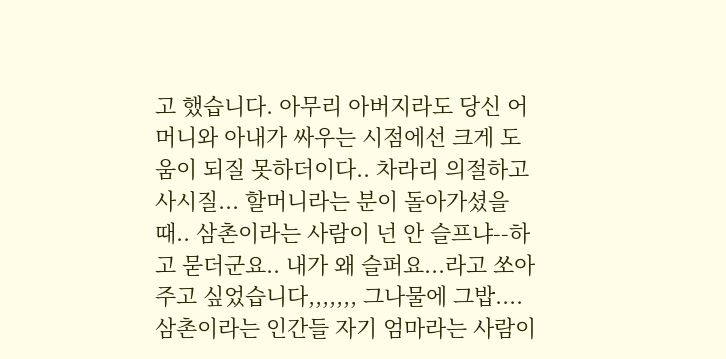고 했습니다. 아무리 아버지라도 당신 어머니와 아내가 싸우는 시점에선 크게 도움이 되질 못하더이다.. 차라리 의절하고 사시질... 할머니라는 분이 돌아가셨을 때.. 삼촌이라는 사람이 넌 안 슬프냐--하고 묻더군요.. 내가 왜 슬퍼요...라고 쏘아주고 싶었습니다,,,,,,, 그나물에 그밥....삼촌이라는 인간들 자기 엄마라는 사람이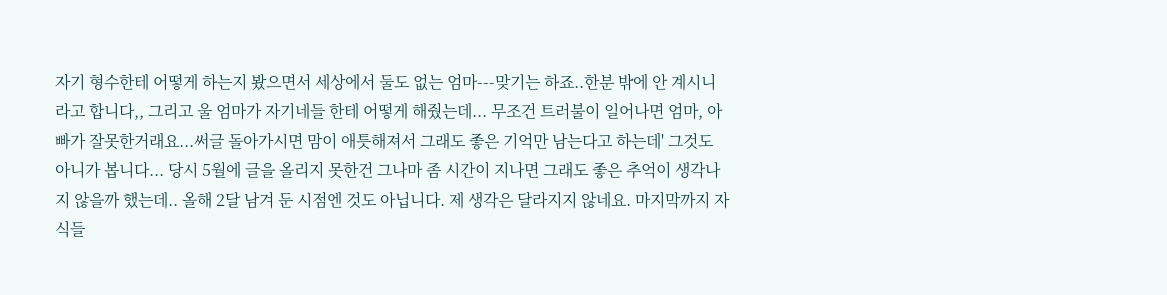자기 형수한테 어떻게 하는지 봤으면서 세상에서 둘도 없는 엄마---맞기는 하죠..한분 밖에 안 계시니 라고 합니다,, 그리고 울 엄마가 자기네들 한테 어떻게 해줬는데... 무조건 트러불이 일어나면 엄마, 아빠가 잘못한거래요...써글 돌아가시면 맘이 애틋해져서 그래도 좋은 기억만 남는다고 하는데' 그것도 아니가 봅니다... 당시 5월에 글을 올리지 못한건 그나마 좀 시간이 지나면 그래도 좋은 추억이 생각나지 않을까 했는데.. 올해 2달 남겨 둔 시점엔 것도 아닙니다. 제 생각은 달라지지 않네요. 마지막까지 자식들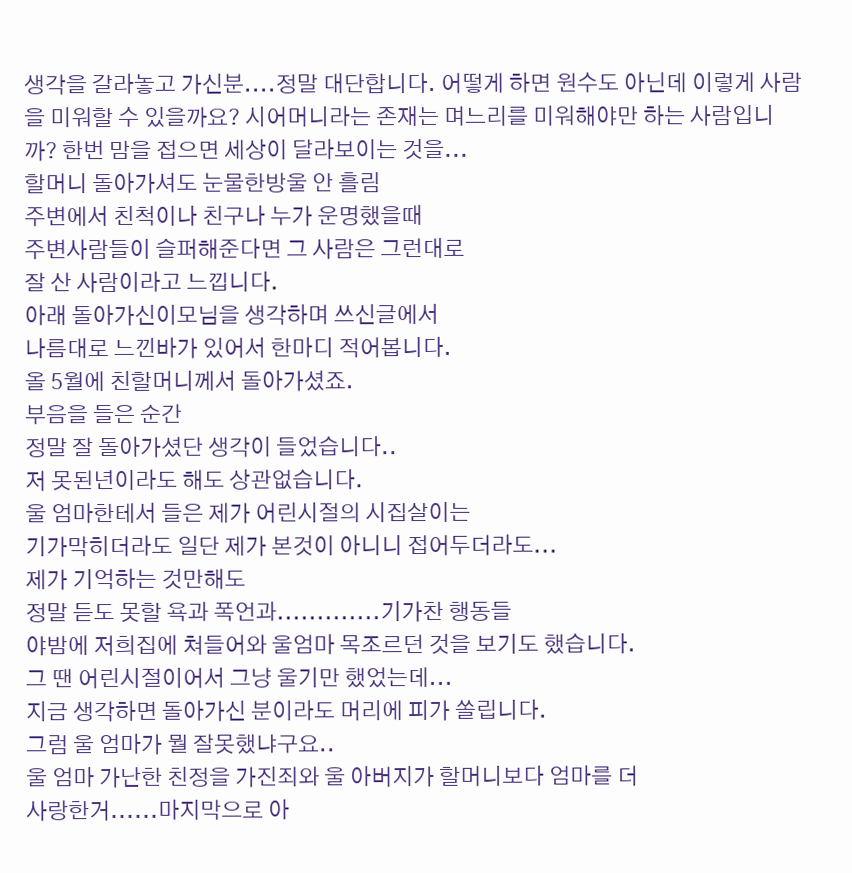생각을 갈라놓고 가신분....정말 대단합니다. 어떻게 하면 원수도 아닌데 이렇게 사람을 미워할 수 있을까요? 시어머니라는 존재는 며느리를 미워해야만 하는 사람입니까? 한번 맘을 접으면 세상이 달라보이는 것을...
할머니 돌아가셔도 눈물한방울 안 흘림
주변에서 친척이나 친구나 누가 운명했을때
주변사람들이 슬퍼해준다면 그 사람은 그런대로
잘 산 사람이라고 느낍니다.
아래 돌아가신이모님을 생각하며 쓰신글에서
나름대로 느낀바가 있어서 한마디 적어봅니다.
올 5월에 친할머니께서 돌아가셨죠.
부음을 들은 순간
정말 잘 돌아가셨단 생각이 들었습니다..
저 못된년이라도 해도 상관없습니다.
울 엄마한테서 들은 제가 어린시절의 시집살이는
기가막히더라도 일단 제가 본것이 아니니 접어두더라도...
제가 기억하는 것만해도
정말 듣도 못할 욕과 폭언과.............기가찬 행동들
야밤에 저희집에 쳐들어와 울엄마 목조르던 것을 보기도 했습니다.
그 땐 어린시절이어서 그냥 울기만 했었는데...
지금 생각하면 돌아가신 분이라도 머리에 피가 쏠립니다.
그럼 울 엄마가 뭘 잘못했냐구요..
울 엄마 가난한 친정을 가진죄와 울 아버지가 할머니보다 엄마를 더
사랑한거......마지막으로 아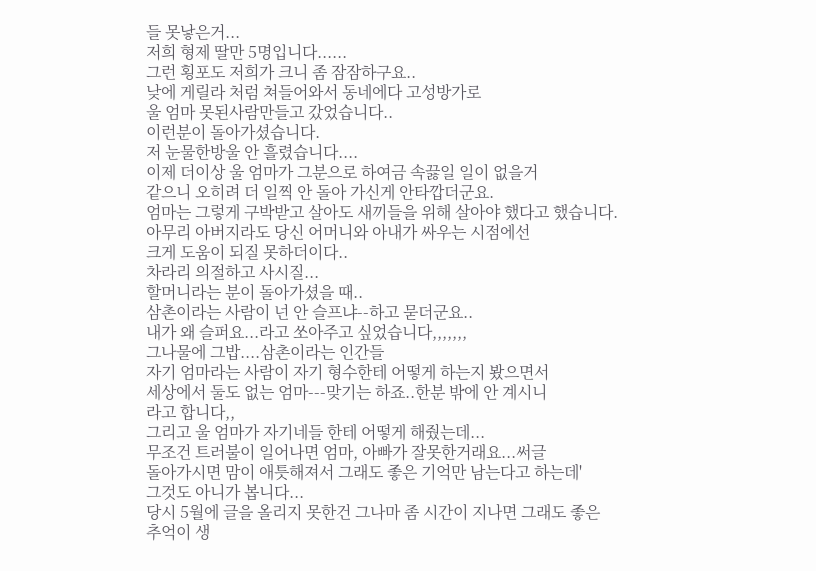들 못낳은거...
저희 형제 딸만 5명입니다......
그런 횡포도 저희가 크니 좀 잠잠하구요..
낮에 게릴라 처럼 쳐들어와서 동네에다 고성방가로
울 엄마 못된사람만들고 갔었습니다..
이런분이 돌아가셨습니다.
저 눈물한방울 안 흘렸습니다....
이제 더이상 울 엄마가 그분으로 하여금 속끓일 일이 없을거
같으니 오히려 더 일찍 안 돌아 가신게 안타깝더군요.
엄마는 그렇게 구박받고 살아도 새끼들을 위해 살아야 했다고 했습니다.
아무리 아버지라도 당신 어머니와 아내가 싸우는 시점에선
크게 도움이 되질 못하더이다..
차라리 의절하고 사시질...
할머니라는 분이 돌아가셨을 때..
삼촌이라는 사람이 넌 안 슬프냐--하고 묻더군요..
내가 왜 슬퍼요...라고 쏘아주고 싶었습니다,,,,,,,
그나물에 그밥....삼촌이라는 인간들
자기 엄마라는 사람이 자기 형수한테 어떻게 하는지 봤으면서
세상에서 둘도 없는 엄마---맞기는 하죠..한분 밖에 안 계시니
라고 합니다,,
그리고 울 엄마가 자기네들 한테 어떻게 해줬는데...
무조건 트러불이 일어나면 엄마, 아빠가 잘못한거래요...써글
돌아가시면 맘이 애틋해져서 그래도 좋은 기억만 남는다고 하는데'
그것도 아니가 봅니다...
당시 5월에 글을 올리지 못한건 그나마 좀 시간이 지나면 그래도 좋은
추억이 생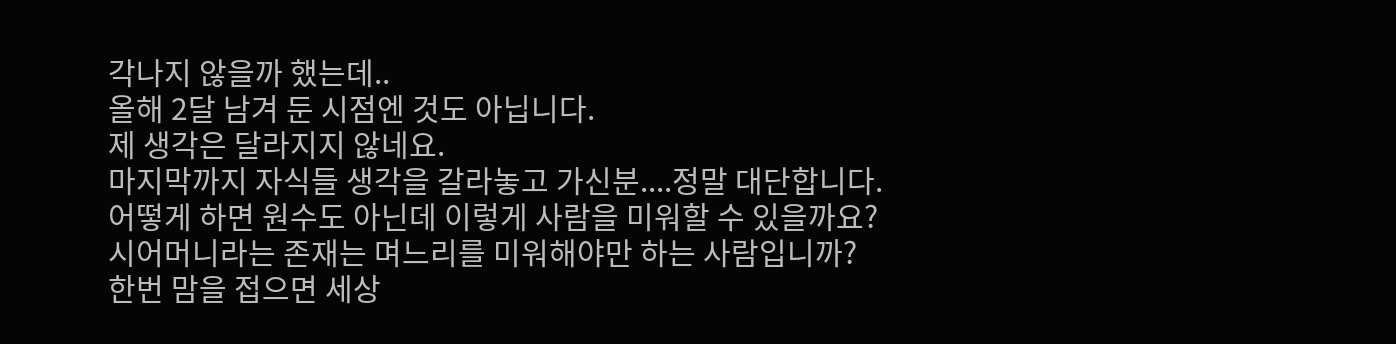각나지 않을까 했는데..
올해 2달 남겨 둔 시점엔 것도 아닙니다.
제 생각은 달라지지 않네요.
마지막까지 자식들 생각을 갈라놓고 가신분....정말 대단합니다.
어떻게 하면 원수도 아닌데 이렇게 사람을 미워할 수 있을까요?
시어머니라는 존재는 며느리를 미워해야만 하는 사람입니까?
한번 맘을 접으면 세상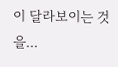이 달라보이는 것을...